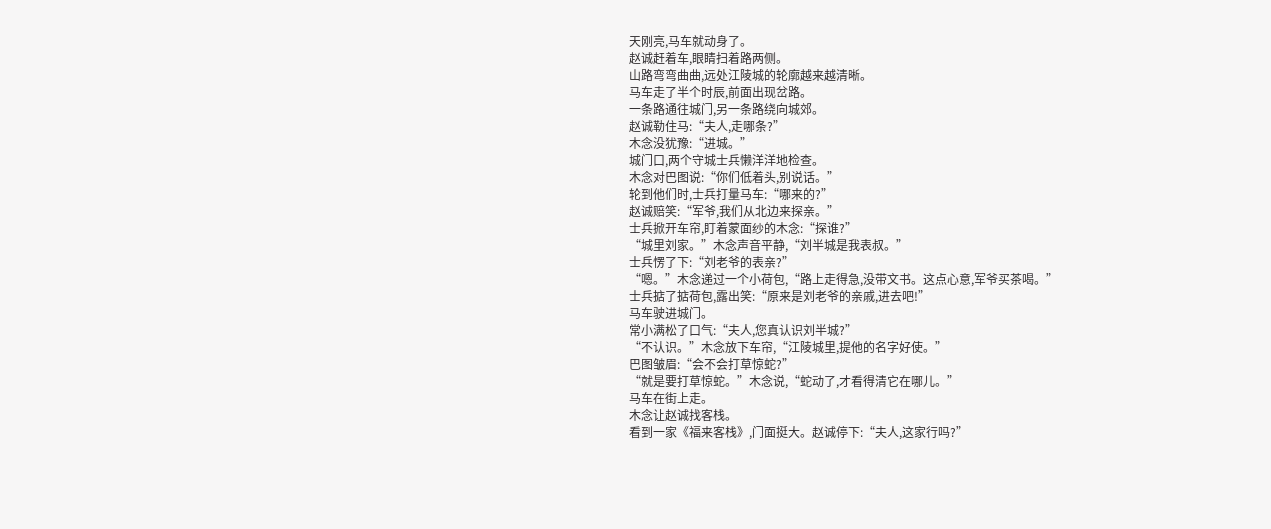天刚亮,马车就动身了。
赵诚赶着车,眼睛扫着路两侧。
山路弯弯曲曲,远处江陵城的轮廓越来越清晰。
马车走了半个时辰,前面出现岔路。
一条路通往城门,另一条路绕向城郊。
赵诚勒住马:“夫人,走哪条?”
木念没犹豫:“进城。”
城门口,两个守城士兵懒洋洋地检查。
木念对巴图说:“你们低着头,别说话。”
轮到他们时,士兵打量马车:“哪来的?”
赵诚赔笑:“军爷,我们从北边来探亲。”
士兵掀开车帘,盯着蒙面纱的木念:“探谁?”
“城里刘家。”木念声音平静,“刘半城是我表叔。”
士兵愣了下:“刘老爷的表亲?”
“嗯。”木念递过一个小荷包,“路上走得急,没带文书。这点心意,军爷买茶喝。”
士兵掂了掂荷包,露出笑:“原来是刘老爷的亲戚,进去吧!”
马车驶进城门。
常小满松了口气:“夫人,您真认识刘半城?”
“不认识。”木念放下车帘,“江陵城里,提他的名字好使。”
巴图皱眉:“会不会打草惊蛇?”
“就是要打草惊蛇。”木念说,“蛇动了,才看得清它在哪儿。”
马车在街上走。
木念让赵诚找客栈。
看到一家《福来客栈》,门面挺大。赵诚停下:“夫人,这家行吗?”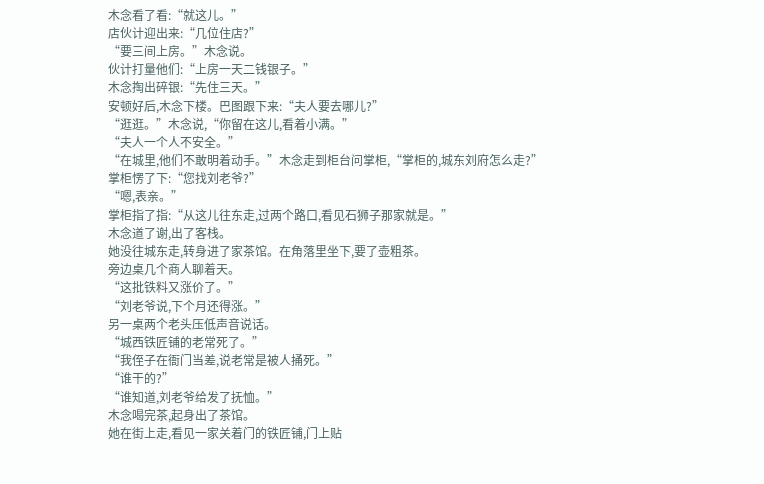木念看了看:“就这儿。”
店伙计迎出来:“几位住店?”
“要三间上房。”木念说。
伙计打量他们:“上房一天二钱银子。”
木念掏出碎银:“先住三天。”
安顿好后,木念下楼。巴图跟下来:“夫人要去哪儿?”
“逛逛。”木念说,“你留在这儿,看着小满。”
“夫人一个人不安全。”
“在城里,他们不敢明着动手。”木念走到柜台问掌柜,“掌柜的,城东刘府怎么走?”
掌柜愣了下:“您找刘老爷?”
“嗯,表亲。”
掌柜指了指:“从这儿往东走,过两个路口,看见石狮子那家就是。”
木念道了谢,出了客栈。
她没往城东走,转身进了家茶馆。在角落里坐下,要了壶粗茶。
旁边桌几个商人聊着天。
“这批铁料又涨价了。”
“刘老爷说,下个月还得涨。”
另一桌两个老头压低声音说话。
“城西铁匠铺的老常死了。”
“我侄子在衙门当差,说老常是被人捅死。”
“谁干的?”
“谁知道,刘老爷给发了抚恤。”
木念喝完茶,起身出了茶馆。
她在街上走,看见一家关着门的铁匠铺,门上贴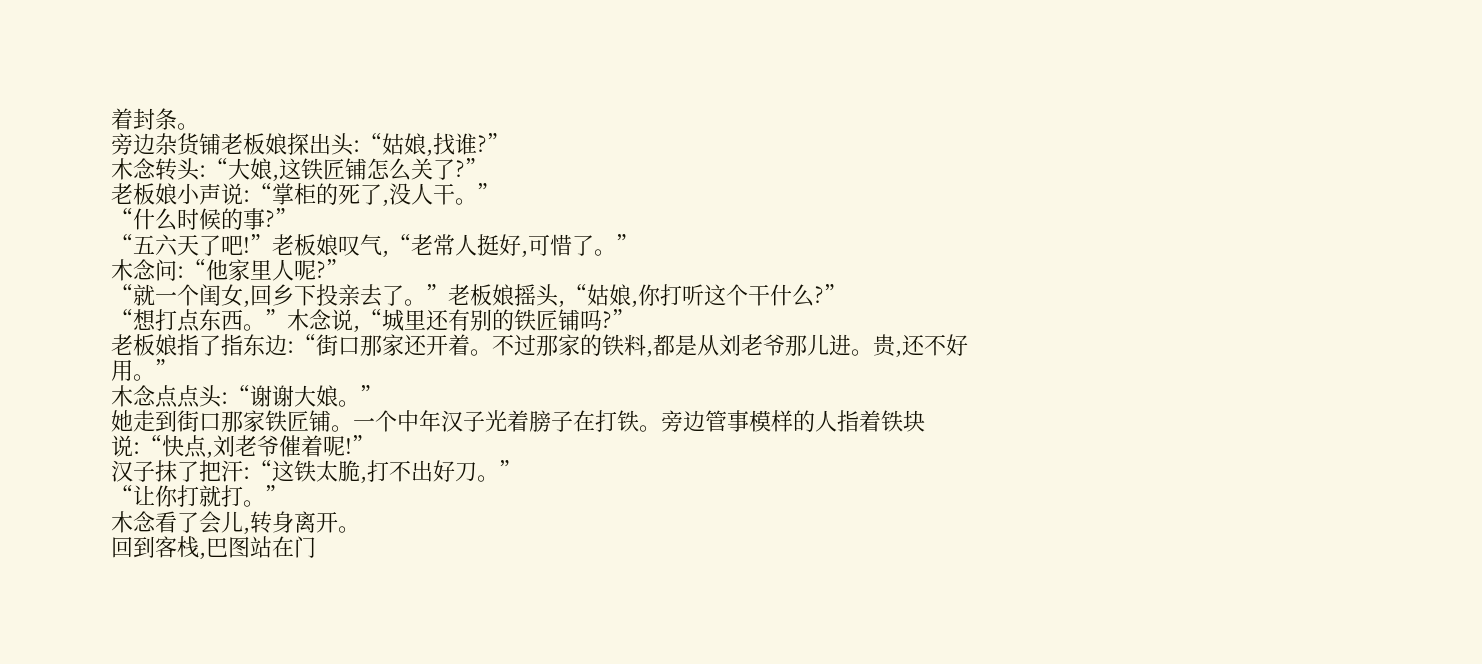着封条。
旁边杂货铺老板娘探出头:“姑娘,找谁?”
木念转头:“大娘,这铁匠铺怎么关了?”
老板娘小声说:“掌柜的死了,没人干。”
“什么时候的事?”
“五六天了吧!”老板娘叹气,“老常人挺好,可惜了。”
木念问:“他家里人呢?”
“就一个闺女,回乡下投亲去了。”老板娘摇头,“姑娘,你打听这个干什么?”
“想打点东西。”木念说,“城里还有别的铁匠铺吗?”
老板娘指了指东边:“街口那家还开着。不过那家的铁料,都是从刘老爷那儿进。贵,还不好用。”
木念点点头:“谢谢大娘。”
她走到街口那家铁匠铺。一个中年汉子光着膀子在打铁。旁边管事模样的人指着铁块说:“快点,刘老爷催着呢!”
汉子抹了把汗:“这铁太脆,打不出好刀。”
“让你打就打。”
木念看了会儿,转身离开。
回到客栈,巴图站在门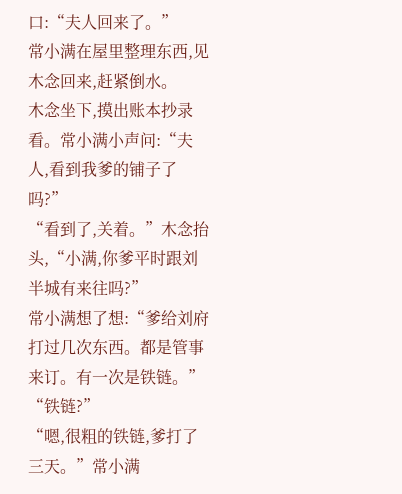口:“夫人回来了。”
常小满在屋里整理东西,见木念回来,赶紧倒水。
木念坐下,摸出账本抄录看。常小满小声问:“夫人,看到我爹的铺子了吗?”
“看到了,关着。”木念抬头,“小满,你爹平时跟刘半城有来往吗?”
常小满想了想:“爹给刘府打过几次东西。都是管事来订。有一次是铁链。”
“铁链?”
“嗯,很粗的铁链,爹打了三天。”常小满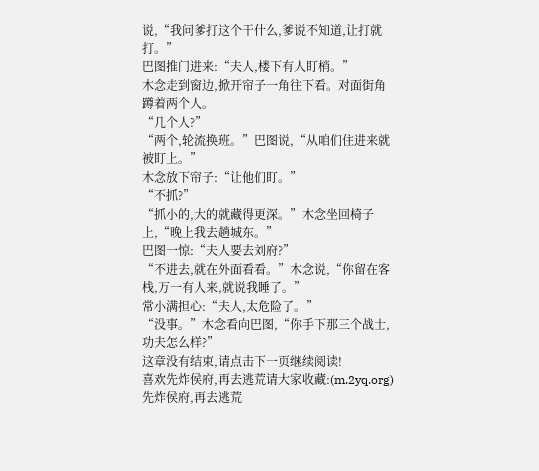说,“我问爹打这个干什么,爹说不知道,让打就打。”
巴图推门进来:“夫人,楼下有人盯梢。”
木念走到窗边,掀开帘子一角往下看。对面街角蹲着两个人。
“几个人?”
“两个,轮流换班。”巴图说,“从咱们住进来就被盯上。”
木念放下帘子:“让他们盯。”
“不抓?”
“抓小的,大的就藏得更深。”木念坐回椅子上,“晚上我去趟城东。”
巴图一惊:“夫人要去刘府?”
“不进去,就在外面看看。”木念说,“你留在客栈,万一有人来,就说我睡了。”
常小满担心:“夫人,太危险了。”
“没事。”木念看向巴图,“你手下那三个战士,功夫怎么样?”
这章没有结束,请点击下一页继续阅读!
喜欢先炸侯府,再去逃荒请大家收藏:(m.2yq.org)先炸侯府,再去逃荒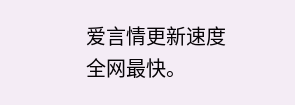爱言情更新速度全网最快。